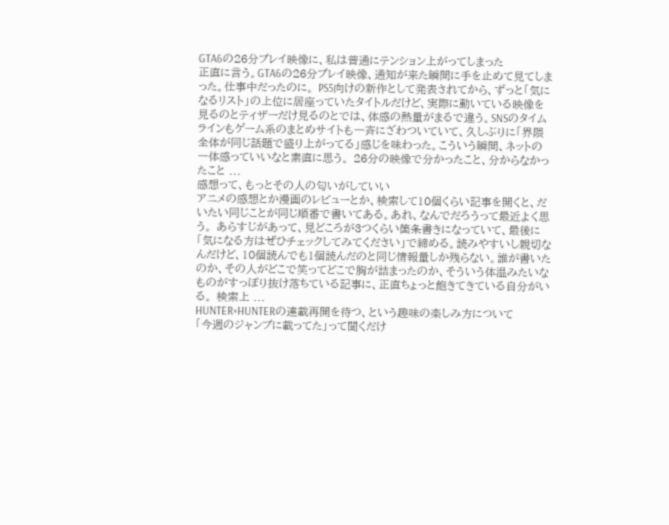GTA6の26分プレイ映像に、私は普通にテンション上がってしまった
正直に言う。GTA6の26分プレイ映像、通知が来た瞬間に手を止めて見てしまった。仕事中だったのに。 PS5向けの新作として発表されてから、ずっと「気になるリスト」の上位に居座っていたタイトルだけど、実際に動いている映像を見るのとティザーだけ見るのとでは、体感の熱量がまるで違う。SNSのタイムラインもゲーム系のまとめサイトも一斉にざわついていて、久しぶりに「界隈全体が同じ話題で盛り上がってる」感じを味わった。こういう瞬間、ネットの一体感っていいなと素直に思う。 26分の映像で分かったこと、分からなかったこと ...
感想って、もっとその人の匂いがしていい
アニメの感想とか漫画のレビューとか、検索して10個くらい記事を開くと、だいたい同じことが同じ順番で書いてある。あれ、なんでだろうって最近よく思う。 あらすじがあって、見どころが3つくらい箇条書きになっていて、最後に「気になる方はぜひチェックしてみてください」で締める。読みやすいし親切なんだけど、10個読んでも1個読んだのと同じ情報量しか残らない。誰が書いたのか、その人がどこで笑ってどこで胸が詰まったのか、そういう体温みたいなものがすっぽり抜け落ちている記事に、正直ちょっと飽きてきている自分がいる。 検索上 ...
HUNTER×HUNTERの連載再開を待つ、という趣味の楽しみ方について
「今週のジャンプに載ってた」って聞くだけ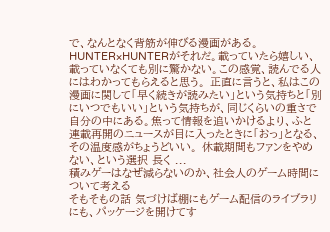で、なんとなく背筋が伸びる漫画がある。HUNTER×HUNTERがそれだ。載っていたら嬉しい、載っていなくても別に驚かない。この感覚、読んでる人にはわかってもらえると思う。 正直に言うと、私はこの漫画に関して「早く続きが読みたい」という気持ちと「別にいつでもいい」という気持ちが、同じくらいの重さで自分の中にある。焦って情報を追いかけるより、ふと連載再開のニュースが目に入ったときに「おっ」となる、その温度感がちょうどいい。 休載期間もファンをやめない、という選択 長く ...
積みゲーはなぜ減らないのか、社会人のゲーム時間について考える
そもそもの話 気づけば棚にもゲーム配信のライブラリにも、パッケージを開けてす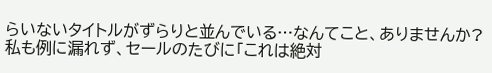らいないタイトルがずらりと並んでいる…なんてこと、ありませんか?私も例に漏れず、セールのたびに「これは絶対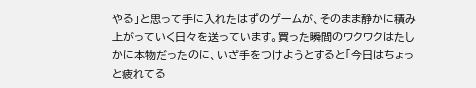やる」と思って手に入れたはずのゲームが、そのまま静かに積み上がっていく日々を送っています。買った瞬間のワクワクはたしかに本物だったのに、いざ手をつけようとすると「今日はちょっと疲れてる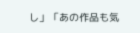し」「あの作品も気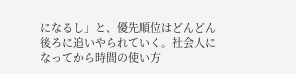になるし」と、優先順位はどんどん後ろに追いやられていく。社会人になってから時間の使い方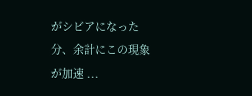がシビアになった分、余計にこの現象が加速 ...